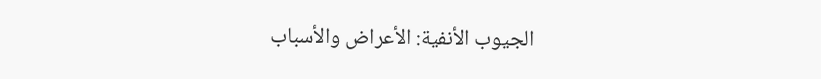الجيوب الأنفية: الأعراض والأسباب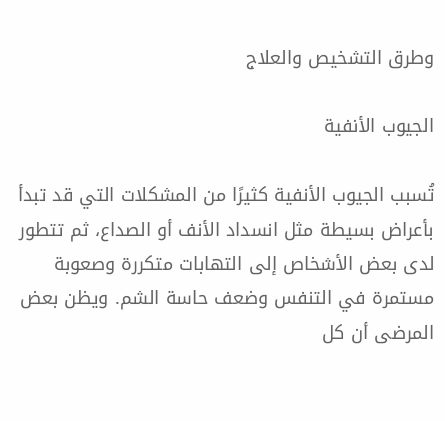وطرق التشخيص والعلاج

الجيوب الأنفية

تُسبب الجيوب الأنفية كثيرًا من المشكلات التي قد تبدأ بأعراض بسيطة مثل انسداد الأنف أو الصداع، ثم تتطور لدى بعض الأشخاص إلى التهابات متكررة وصعوبة مستمرة في التنفس وضعف حاسة الشم. ويظن بعض المرضى أن كل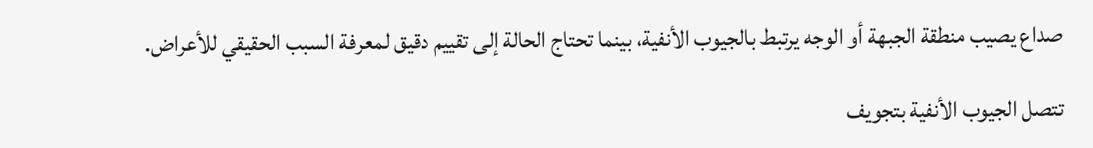صداع يصيب منطقة الجبهة أو الوجه يرتبط بالجيوب الأنفية، بينما تحتاج الحالة إلى تقييم دقيق لمعرفة السبب الحقيقي للأعراض.

تتصل الجيوب الأنفية بتجويف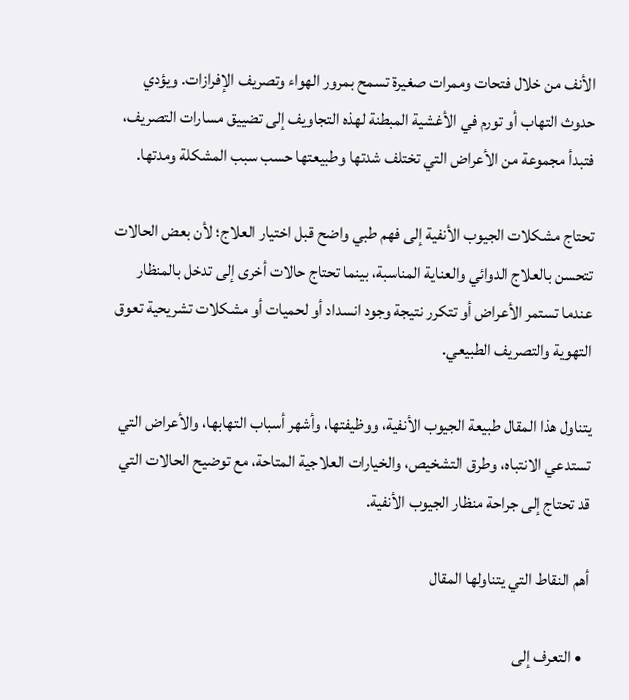الأنف من خلال فتحات وممرات صغيرة تسمح بمرور الهواء وتصريف الإفرازات. ويؤدي حدوث التهاب أو تورم في الأغشية المبطنة لهذه التجاويف إلى تضييق مسارات التصريف، فتبدأ مجموعة من الأعراض التي تختلف شدتها وطبيعتها حسب سبب المشكلة ومدتها.

تحتاج مشكلات الجيوب الأنفية إلى فهم طبي واضح قبل اختيار العلاج؛ لأن بعض الحالات تتحسن بالعلاج الدوائي والعناية المناسبة، بينما تحتاج حالات أخرى إلى تدخل بالمنظار عندما تستمر الأعراض أو تتكرر نتيجة وجود انسداد أو لحميات أو مشكلات تشريحية تعوق التهوية والتصريف الطبيعي.

يتناول هذا المقال طبيعة الجيوب الأنفية، ووظيفتها، وأشهر أسباب التهابها، والأعراض التي تستدعي الانتباه، وطرق التشخيص، والخيارات العلاجية المتاحة، مع توضيح الحالات التي قد تحتاج إلى جراحة منظار الجيوب الأنفية.

أهم النقاط التي يتناولها المقال

  • التعرف إلى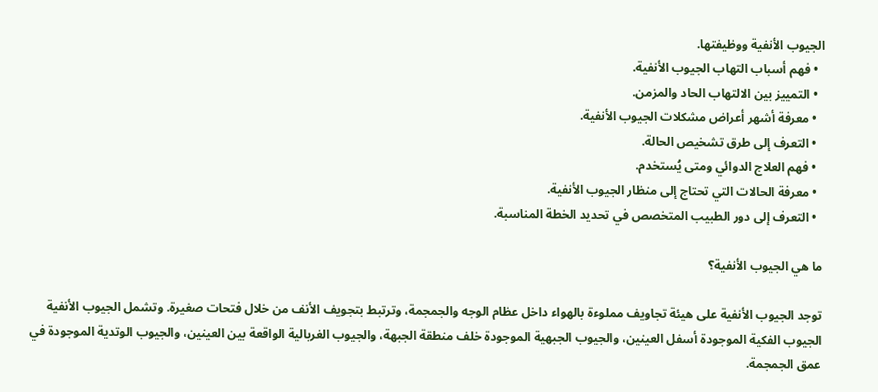الجيوب الأنفية ووظيفتها.
  • فهم أسباب التهاب الجيوب الأنفية.
  • التمييز بين الالتهاب الحاد والمزمن.
  • معرفة أشهر أعراض مشكلات الجيوب الأنفية.
  • التعرف إلى طرق تشخيص الحالة.
  • فهم العلاج الدوائي ومتى يُستخدم.
  • معرفة الحالات التي تحتاج إلى منظار الجيوب الأنفية.
  • التعرف إلى دور الطبيب المتخصص في تحديد الخطة المناسبة.

ما هي الجيوب الأنفية؟

توجد الجيوب الأنفية على هيئة تجاويف مملوءة بالهواء داخل عظام الوجه والجمجمة، وترتبط بتجويف الأنف من خلال فتحات صغيرة. وتشمل الجيوب الأنفية الجيوب الفكية الموجودة أسفل العينين، والجيوب الجبهية الموجودة خلف منطقة الجبهة، والجيوب الغربالية الواقعة بين العينين، والجيوب الوتدية الموجودة في عمق الجمجمة.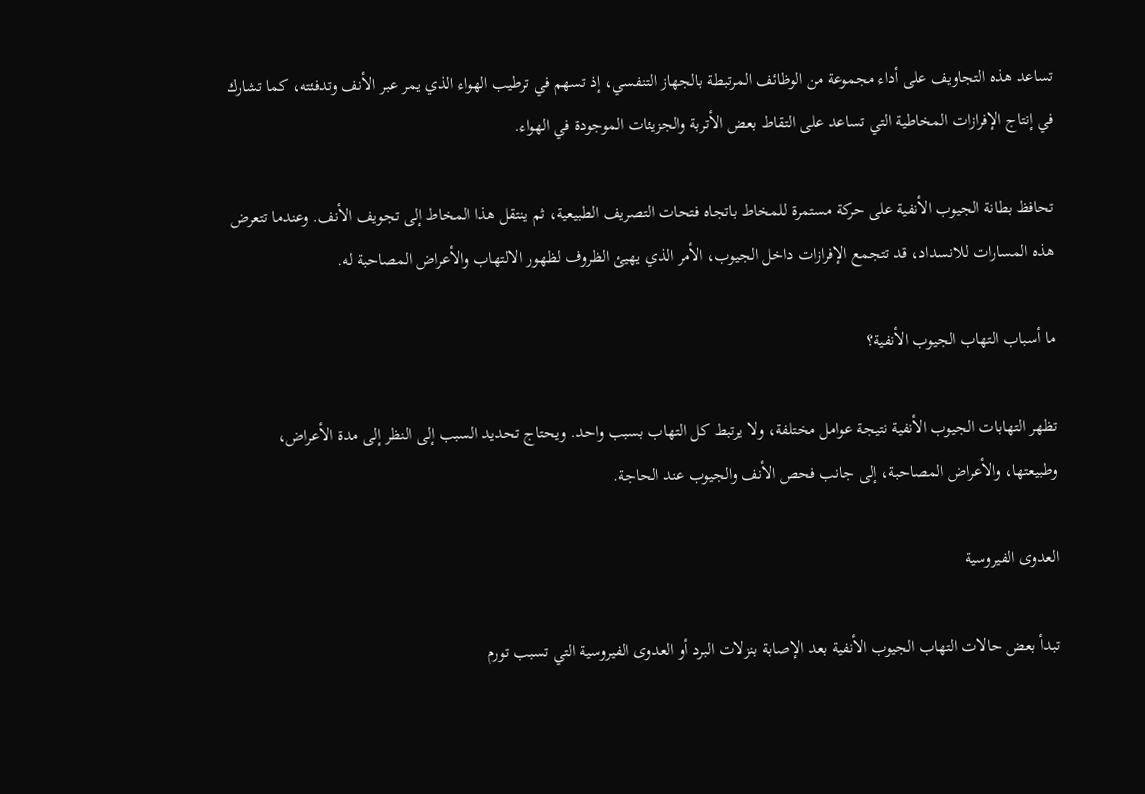تساعد هذه التجاويف على أداء مجموعة من الوظائف المرتبطة بالجهاز التنفسي، إذ تسهم في ترطيب الهواء الذي يمر عبر الأنف وتدفئته، كما تشارك في إنتاج الإفرازات المخاطية التي تساعد على التقاط بعض الأتربة والجزيئات الموجودة في الهواء.

تحافظ بطانة الجيوب الأنفية على حركة مستمرة للمخاط باتجاه فتحات التصريف الطبيعية، ثم ينتقل هذا المخاط إلى تجويف الأنف. وعندما تتعرض هذه المسارات للانسداد، قد تتجمع الإفرازات داخل الجيوب، الأمر الذي يهيئ الظروف لظهور الالتهاب والأعراض المصاحبة له.

ما أسباب التهاب الجيوب الأنفية؟

تظهر التهابات الجيوب الأنفية نتيجة عوامل مختلفة، ولا يرتبط كل التهاب بسبب واحد. ويحتاج تحديد السبب إلى النظر إلى مدة الأعراض، وطبيعتها، والأعراض المصاحبة، إلى جانب فحص الأنف والجيوب عند الحاجة.

العدوى الفيروسية

تبدأ بعض حالات التهاب الجيوب الأنفية بعد الإصابة بنزلات البرد أو العدوى الفيروسية التي تسبب تورم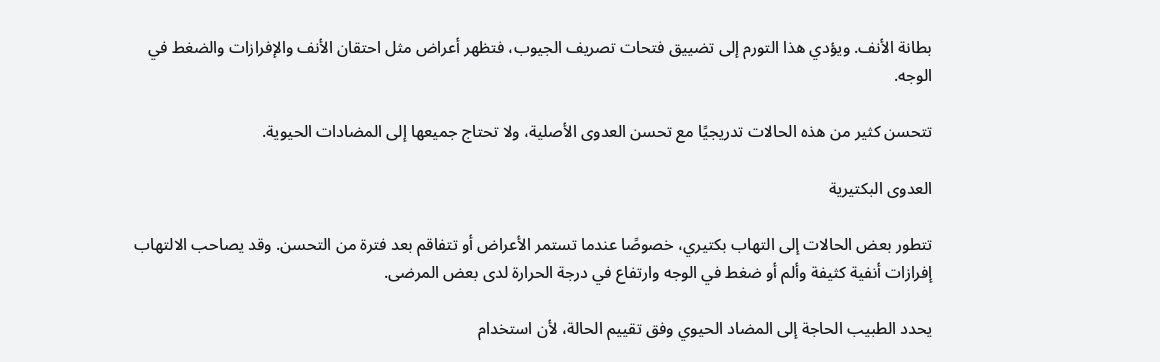بطانة الأنف. ويؤدي هذا التورم إلى تضييق فتحات تصريف الجيوب، فتظهر أعراض مثل احتقان الأنف والإفرازات والضغط في الوجه.

تتحسن كثير من هذه الحالات تدريجيًا مع تحسن العدوى الأصلية، ولا تحتاج جميعها إلى المضادات الحيوية.

العدوى البكتيرية

تتطور بعض الحالات إلى التهاب بكتيري، خصوصًا عندما تستمر الأعراض أو تتفاقم بعد فترة من التحسن. وقد يصاحب الالتهاب إفرازات أنفية كثيفة وألم أو ضغط في الوجه وارتفاع في درجة الحرارة لدى بعض المرضى.

يحدد الطبيب الحاجة إلى المضاد الحيوي وفق تقييم الحالة، لأن استخدام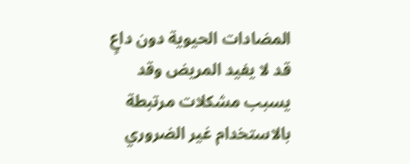المضادات الحيوية دون داعٍ قد لا يفيد المريض وقد يسبب مشكلات مرتبطة بالاستخدام غير الضروري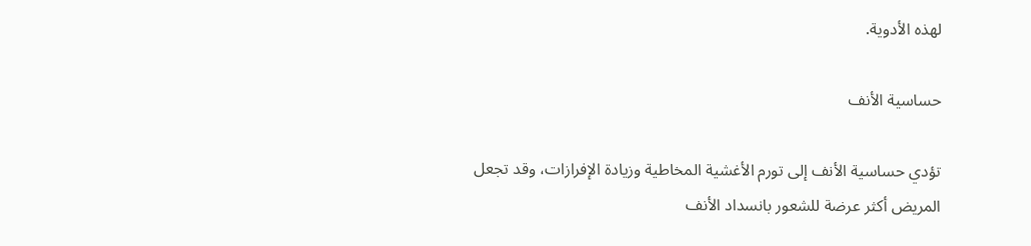لهذه الأدوية.

حساسية الأنف

تؤدي حساسية الأنف إلى تورم الأغشية المخاطية وزيادة الإفرازات، وقد تجعل المريض أكثر عرضة للشعور بانسداد الأنف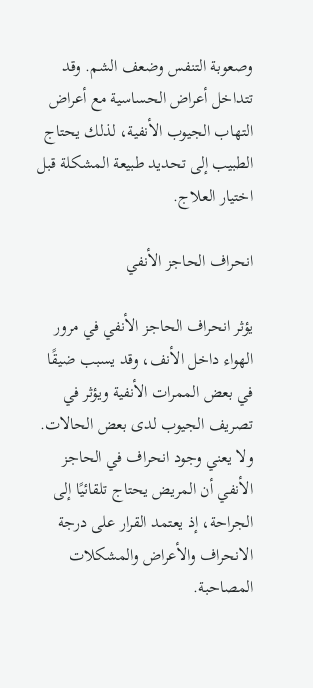وصعوبة التنفس وضعف الشم. وقد تتداخل أعراض الحساسية مع أعراض التهاب الجيوب الأنفية، لذلك يحتاج الطبيب إلى تحديد طبيعة المشكلة قبل اختيار العلاج.

انحراف الحاجز الأنفي

يؤثر انحراف الحاجز الأنفي في مرور الهواء داخل الأنف، وقد يسبب ضيقًا في بعض الممرات الأنفية ويؤثر في تصريف الجيوب لدى بعض الحالات. ولا يعني وجود انحراف في الحاجز الأنفي أن المريض يحتاج تلقائيًا إلى الجراحة، إذ يعتمد القرار على درجة الانحراف والأعراض والمشكلات المصاحبة.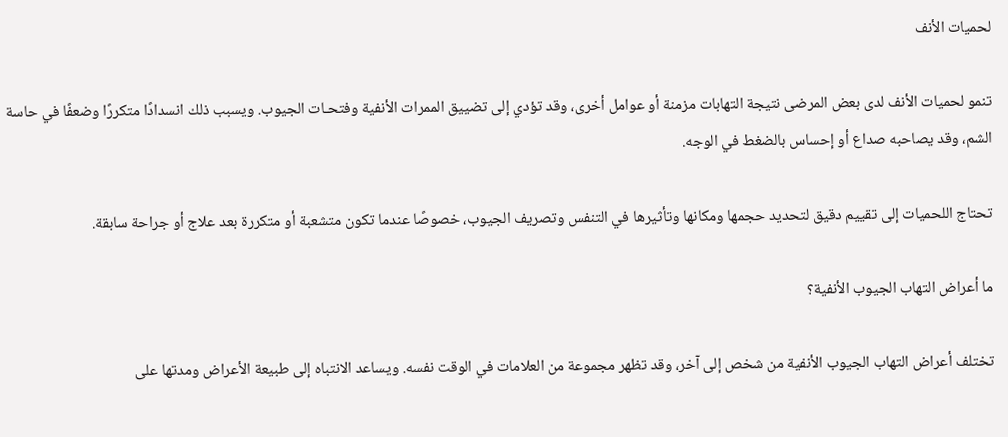لحميات الأنف

تنمو لحميات الأنف لدى بعض المرضى نتيجة التهابات مزمنة أو عوامل أخرى، وقد تؤدي إلى تضييق الممرات الأنفية وفتحـات الجيوب. ويسبب ذلك انسدادًا متكررًا وضعفًا في حاسة الشم، وقد يصاحبه صداع أو إحساس بالضغط في الوجه.

تحتاج اللحميات إلى تقييم دقيق لتحديد حجمها ومكانها وتأثيرها في التنفس وتصريف الجيوب، خصوصًا عندما تكون متشعبة أو متكررة بعد علاج أو جراحة سابقة.

ما أعراض التهاب الجيوب الأنفية؟

تختلف أعراض التهاب الجيوب الأنفية من شخص إلى آخر، وقد تظهر مجموعة من العلامات في الوقت نفسه. ويساعد الانتباه إلى طبيعة الأعراض ومدتها على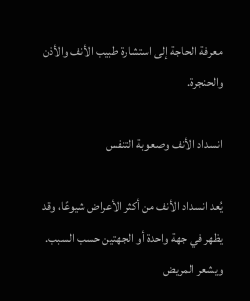معرفة الحاجة إلى استشارة طبيب الأنف والأذن والحنجرة.

انسداد الأنف وصعوبة التنفس

يُعد انسداد الأنف من أكثر الأعراض شيوعًا، وقد يظهر في جهة واحدة أو الجهتين حسب السبب. ويشعر المريض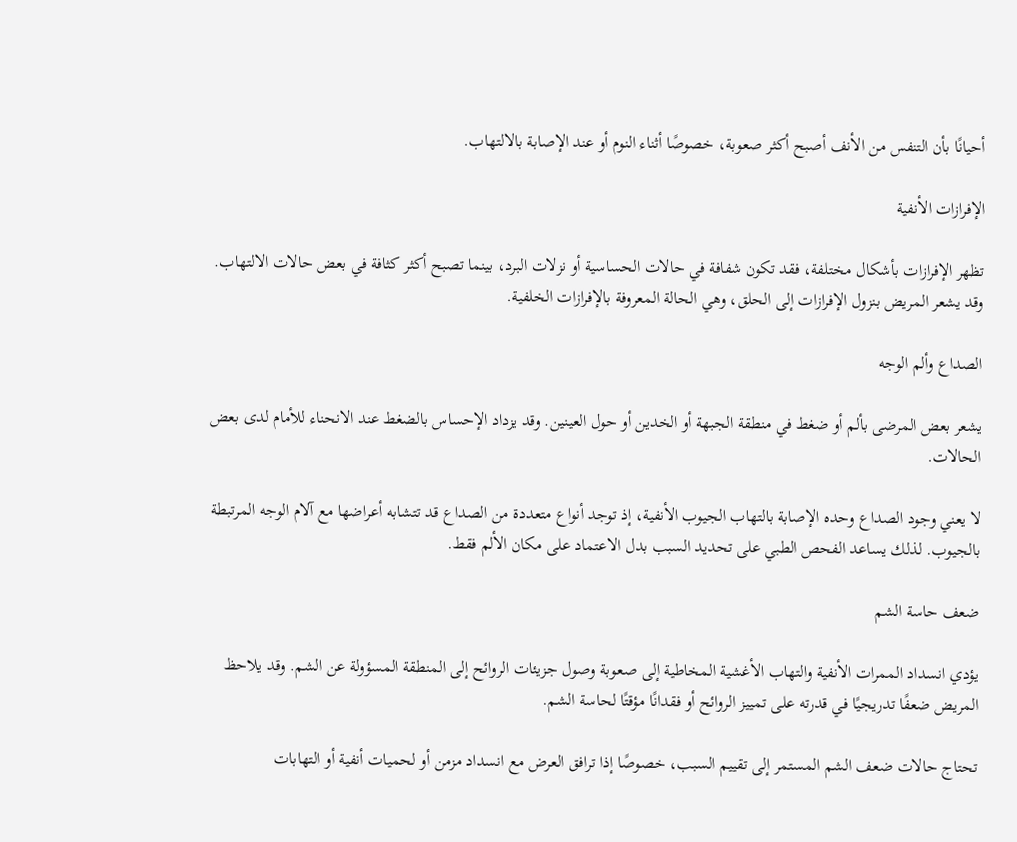أحيانًا بأن التنفس من الأنف أصبح أكثر صعوبة، خصوصًا أثناء النوم أو عند الإصابة بالالتهاب.

الإفرازات الأنفية

تظهر الإفرازات بأشكال مختلفة، فقد تكون شفافة في حالات الحساسية أو نزلات البرد، بينما تصبح أكثر كثافة في بعض حالات الالتهاب. وقد يشعر المريض بنزول الإفرازات إلى الحلق، وهي الحالة المعروفة بالإفرازات الخلفية.

الصداع وألم الوجه

يشعر بعض المرضى بألم أو ضغط في منطقة الجبهة أو الخدين أو حول العينين. وقد يزداد الإحساس بالضغط عند الانحناء للأمام لدى بعض الحالات.

لا يعني وجود الصداع وحده الإصابة بالتهاب الجيوب الأنفية، إذ توجد أنواع متعددة من الصداع قد تتشابه أعراضها مع آلام الوجه المرتبطة بالجيوب. لذلك يساعد الفحص الطبي على تحديد السبب بدل الاعتماد على مكان الألم فقط.

ضعف حاسة الشم

يؤدي انسداد الممرات الأنفية والتهاب الأغشية المخاطية إلى صعوبة وصول جزيئات الروائح إلى المنطقة المسؤولة عن الشم. وقد يلاحظ المريض ضعفًا تدريجيًا في قدرته على تمييز الروائح أو فقدانًا مؤقتًا لحاسة الشم.

تحتاج حالات ضعف الشم المستمر إلى تقييم السبب، خصوصًا إذا ترافق العرض مع انسداد مزمن أو لحميات أنفية أو التهابات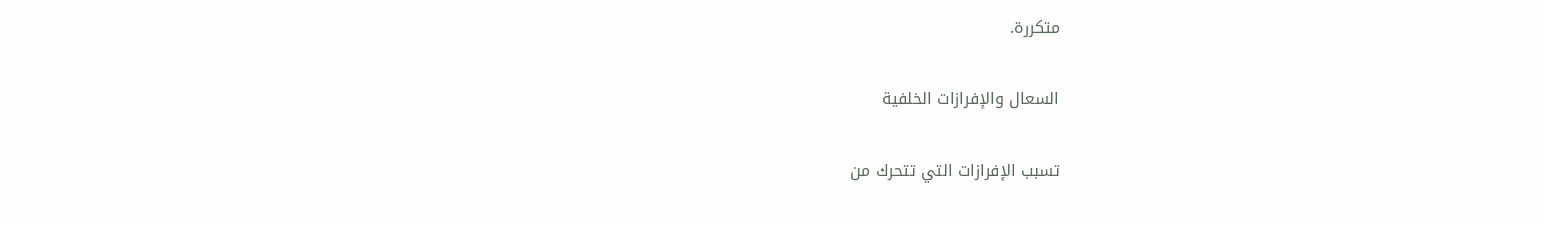متكررة.

السعال والإفرازات الخلفية

تسبب الإفرازات التي تتحرك من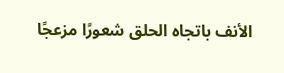الأنف باتجاه الحلق شعورًا مزعجًا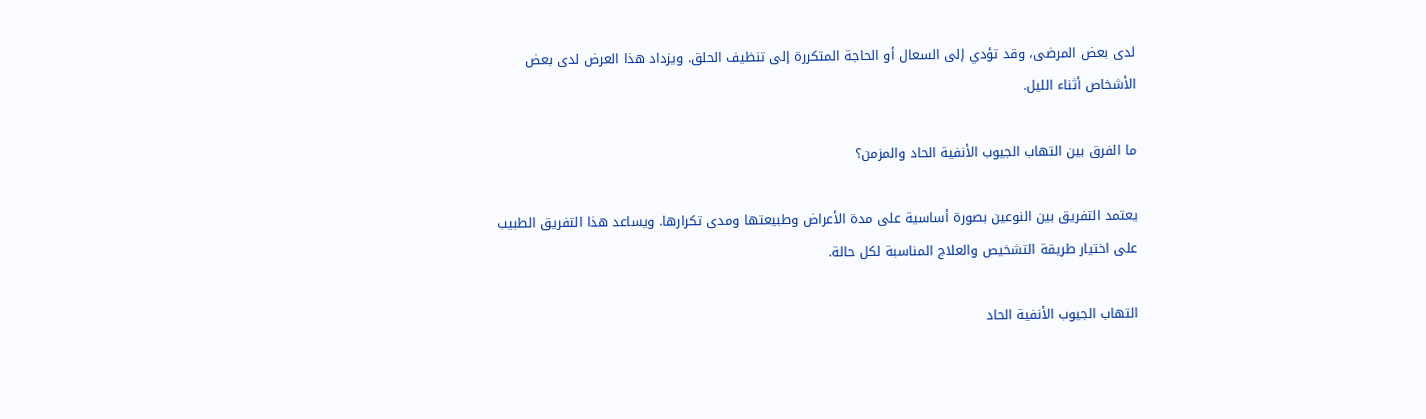لدى بعض المرضى، وقد تؤدي إلى السعال أو الحاجة المتكررة إلى تنظيف الحلق. ويزداد هذا العرض لدى بعض الأشخاص أثناء الليل.

ما الفرق بين التهاب الجيوب الأنفية الحاد والمزمن؟

يعتمد التفريق بين النوعين بصورة أساسية على مدة الأعراض وطبيعتها ومدى تكرارها. ويساعد هذا التفريق الطبيب على اختيار طريقة التشخيص والعلاج المناسبة لكل حالة.

التهاب الجيوب الأنفية الحاد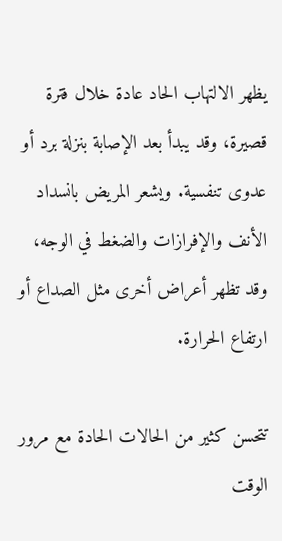يظهر الالتهاب الحاد عادة خلال فترة قصيرة، وقد يبدأ بعد الإصابة بنزلة برد أو عدوى تنفسية. ويشعر المريض بانسداد الأنف والإفرازات والضغط في الوجه، وقد تظهر أعراض أخرى مثل الصداع أو ارتفاع الحرارة.

تتحسن كثير من الحالات الحادة مع مرور الوقت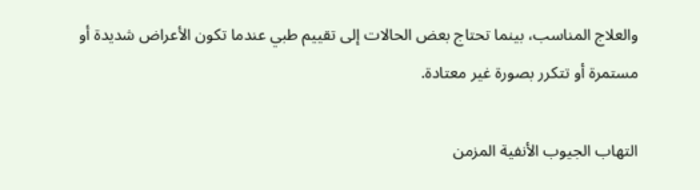والعلاج المناسب، بينما تحتاج بعض الحالات إلى تقييم طبي عندما تكون الأعراض شديدة أو مستمرة أو تتكرر بصورة غير معتادة.

التهاب الجيوب الأنفية المزمن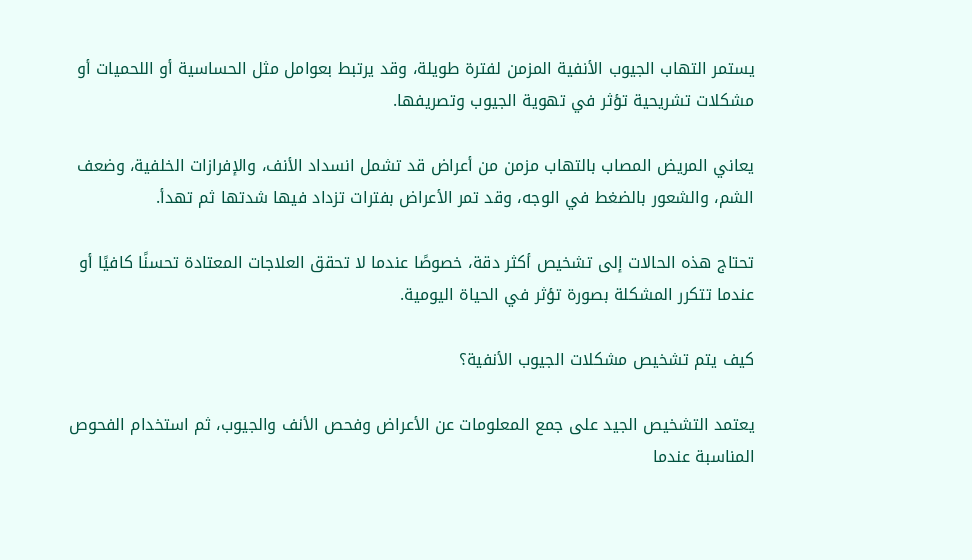يستمر التهاب الجيوب الأنفية المزمن لفترة طويلة، وقد يرتبط بعوامل مثل الحساسية أو اللحميات أو مشكلات تشريحية تؤثر في تهوية الجيوب وتصريفها.

يعاني المريض المصاب بالتهاب مزمن من أعراض قد تشمل انسداد الأنف، والإفرازات الخلفية، وضعف الشم، والشعور بالضغط في الوجه، وقد تمر الأعراض بفترات تزداد فيها شدتها ثم تهدأ.

تحتاج هذه الحالات إلى تشخيص أكثر دقة، خصوصًا عندما لا تحقق العلاجات المعتادة تحسنًا كافيًا أو عندما تتكرر المشكلة بصورة تؤثر في الحياة اليومية.

كيف يتم تشخيص مشكلات الجيوب الأنفية؟

يعتمد التشخيص الجيد على جمع المعلومات عن الأعراض وفحص الأنف والجيوب، ثم استخدام الفحوص المناسبة عندما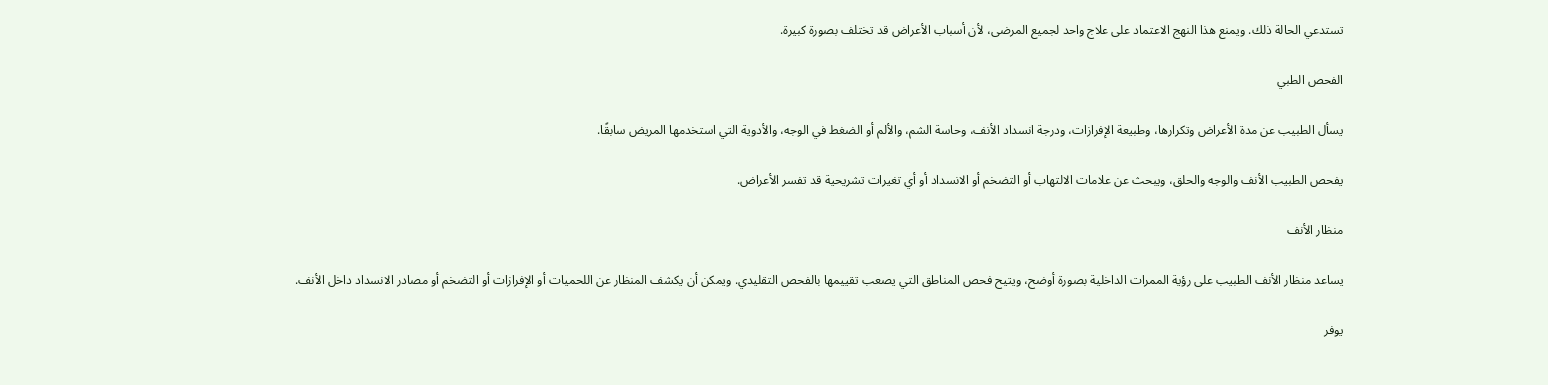تستدعي الحالة ذلك. ويمنع هذا النهج الاعتماد على علاج واحد لجميع المرضى، لأن أسباب الأعراض قد تختلف بصورة كبيرة.

الفحص الطبي

يسأل الطبيب عن مدة الأعراض وتكرارها، وطبيعة الإفرازات، ودرجة انسداد الأنف، وحاسة الشم، والألم أو الضغط في الوجه، والأدوية التي استخدمها المريض سابقًا.

يفحص الطبيب الأنف والوجه والحلق، ويبحث عن علامات الالتهاب أو التضخم أو الانسداد أو أي تغيرات تشريحية قد تفسر الأعراض.

منظار الأنف

يساعد منظار الأنف الطبيب على رؤية الممرات الداخلية بصورة أوضح، ويتيح فحص المناطق التي يصعب تقييمها بالفحص التقليدي. ويمكن أن يكشف المنظار عن اللحميات أو الإفرازات أو التضخم أو مصادر الانسداد داخل الأنف.

يوفر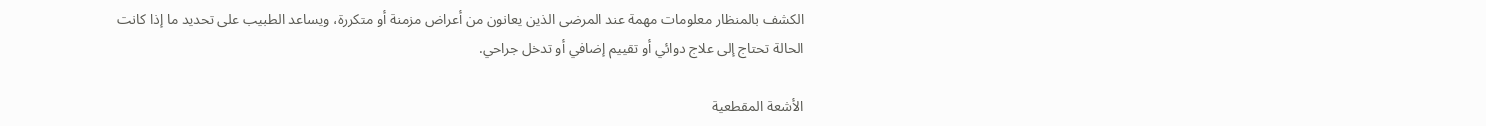الكشف بالمنظار معلومات مهمة عند المرضى الذين يعانون من أعراض مزمنة أو متكررة، ويساعد الطبيب على تحديد ما إذا كانت الحالة تحتاج إلى علاج دوائي أو تقييم إضافي أو تدخل جراحي.

الأشعة المقطعية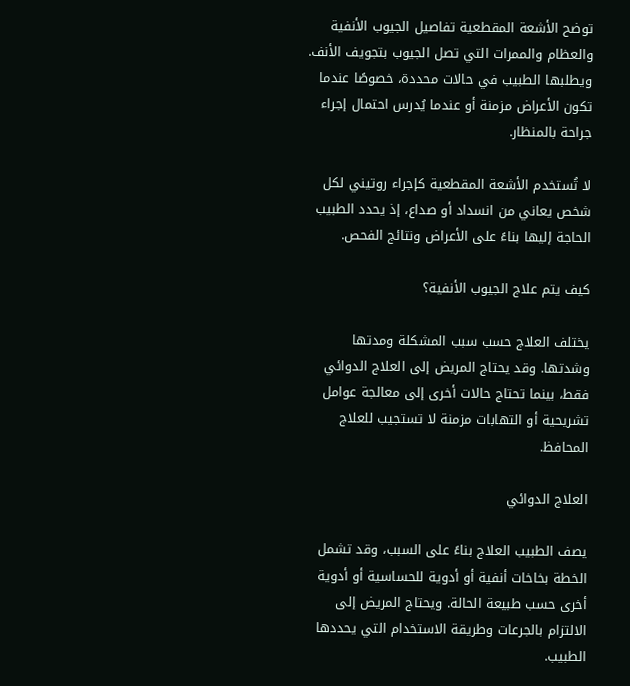توضح الأشعة المقطعية تفاصيل الجيوب الأنفية والعظام والممرات التي تصل الجيوب بتجويف الأنف. ويطلبها الطبيب في حالات محددة، خصوصًا عندما تكون الأعراض مزمنة أو عندما يُدرس احتمال إجراء جراحة بالمنظار.

لا تُستخدم الأشعة المقطعية كإجراء روتيني لكل شخص يعاني من انسداد أو صداع، إذ يحدد الطبيب الحاجة إليها بناءً على الأعراض ونتائج الفحص.

كيف يتم علاج الجيوب الأنفية؟

يختلف العلاج حسب سبب المشكلة ومدتها وشدتها. وقد يحتاج المريض إلى العلاج الدوائي فقط، بينما تحتاج حالات أخرى إلى معالجة عوامل تشريحية أو التهابات مزمنة لا تستجيب للعلاج المحافظ.

العلاج الدوائي

يصف الطبيب العلاج بناءً على السبب، وقد تشمل الخطة بخاخات أنفية أو أدوية للحساسية أو أدوية أخرى حسب طبيعة الحالة. ويحتاج المريض إلى الالتزام بالجرعات وطريقة الاستخدام التي يحددها الطبيب.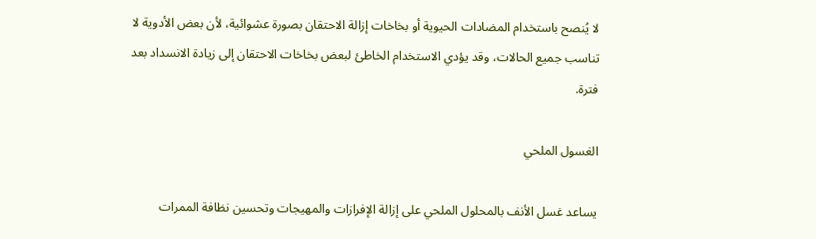لا يُنصح باستخدام المضادات الحيوية أو بخاخات إزالة الاحتقان بصورة عشوائية، لأن بعض الأدوية لا تناسب جميع الحالات، وقد يؤدي الاستخدام الخاطئ لبعض بخاخات الاحتقان إلى زيادة الانسداد بعد فترة.

الغسول الملحي

يساعد غسل الأنف بالمحلول الملحي على إزالة الإفرازات والمهيجات وتحسين نظافة الممرات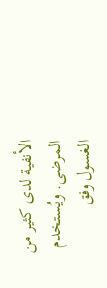الأنفية لدى كثير من المرضى. ويُستخدم الغسول وفق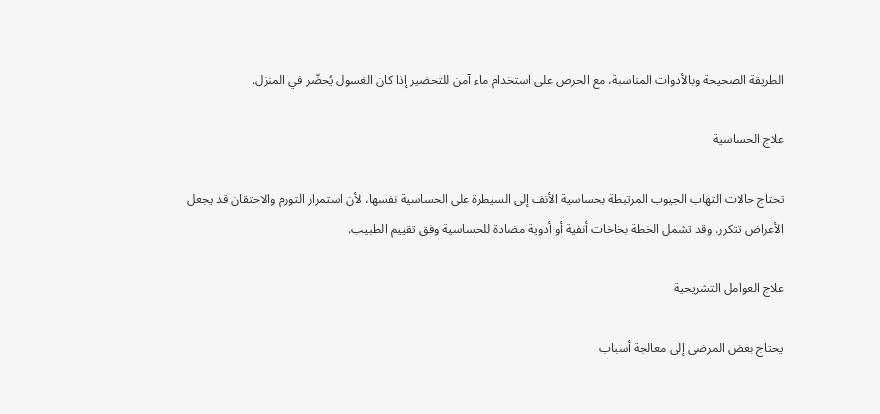الطريقة الصحيحة وبالأدوات المناسبة، مع الحرص على استخدام ماء آمن للتحضير إذا كان الغسول يُحضّر في المنزل.

علاج الحساسية

تحتاج حالات التهاب الجيوب المرتبطة بحساسية الأنف إلى السيطرة على الحساسية نفسها، لأن استمرار التورم والاحتقان قد يجعل الأعراض تتكرر. وقد تشمل الخطة بخاخات أنفية أو أدوية مضادة للحساسية وفق تقييم الطبيب.

علاج العوامل التشريحية

يحتاج بعض المرضى إلى معالجة أسباب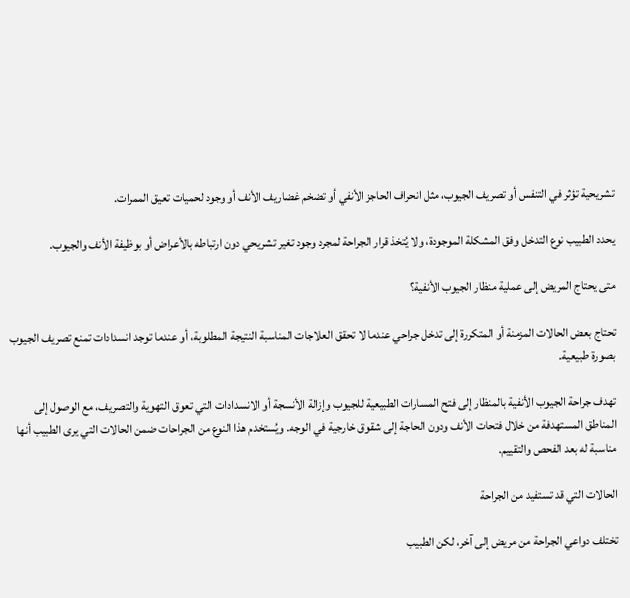تشريحية تؤثر في التنفس أو تصريف الجيوب، مثل انحراف الحاجز الأنفي أو تضخم غضاريف الأنف أو وجود لحميات تعيق الممرات.

يحدد الطبيب نوع التدخل وفق المشكلة الموجودة، ولا يُتخذ قرار الجراحة لمجرد وجود تغير تشريحي دون ارتباطه بالأعراض أو بوظيفة الأنف والجيوب.

متى يحتاج المريض إلى عملية منظار الجيوب الأنفية؟

تحتاج بعض الحالات المزمنة أو المتكررة إلى تدخل جراحي عندما لا تحقق العلاجات المناسبة النتيجة المطلوبة، أو عندما توجد انسدادات تمنع تصريف الجيوب بصورة طبيعية.

تهدف جراحة الجيوب الأنفية بالمنظار إلى فتح المسارات الطبيعية للجيوب وإزالة الأنسجة أو الانسدادات التي تعوق التهوية والتصريف، مع الوصول إلى المناطق المستهدفة من خلال فتحات الأنف ودون الحاجة إلى شقوق خارجية في الوجه. ويُستخدم هذا النوع من الجراحات ضمن الحالات التي يرى الطبيب أنها مناسبة له بعد الفحص والتقييم.

الحالات التي قد تستفيد من الجراحة

تختلف دواعي الجراحة من مريض إلى آخر، لكن الطبيب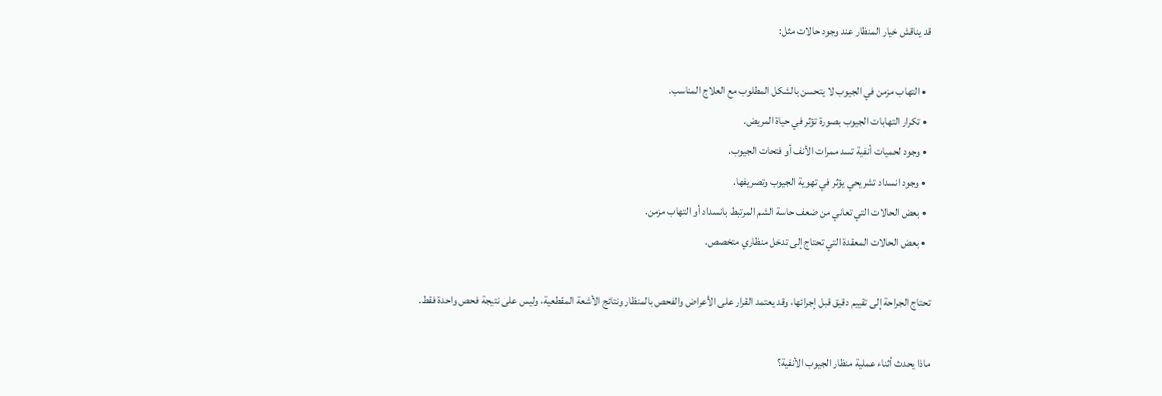قد يناقش خيار المنظار عند وجود حالات مثل:

  • التهاب مزمن في الجيوب لا يتحسن بالشكل المطلوب مع العلاج المناسب.
  • تكرار التهابات الجيوب بصورة تؤثر في حياة المريض.
  • وجود لحميات أنفية تسد ممرات الأنف أو فتحات الجيوب.
  • وجود انسداد تشريحي يؤثر في تهوية الجيوب وتصريفها.
  • بعض الحالات التي تعاني من ضعف حاسة الشم المرتبط بانسداد أو التهاب مزمن.
  • بعض الحالات المعقدة التي تحتاج إلى تدخل منظاري متخصص.

تحتاج الجراحة إلى تقييم دقيق قبل إجرائها، وقد يعتمد القرار على الأعراض والفحص بالمنظار ونتائج الأشعة المقطعية، وليس على نتيجة فحص واحدة فقط.

ماذا يحدث أثناء عملية منظار الجيوب الأنفية؟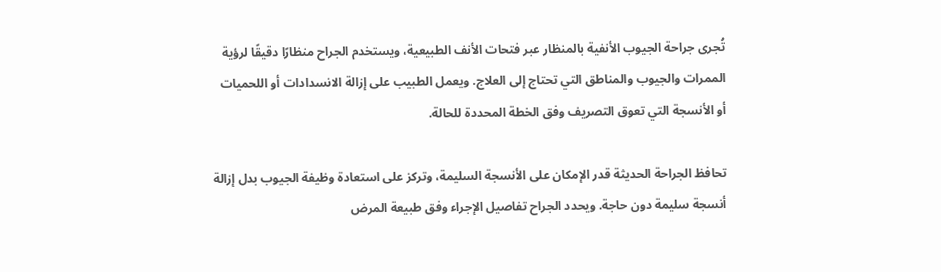تُجرى جراحة الجيوب الأنفية بالمنظار عبر فتحات الأنف الطبيعية، ويستخدم الجراح منظارًا دقيقًا لرؤية الممرات والجيوب والمناطق التي تحتاج إلى العلاج. ويعمل الطبيب على إزالة الانسدادات أو اللحميات أو الأنسجة التي تعوق التصريف وفق الخطة المحددة للحالة.

تحافظ الجراحة الحديثة قدر الإمكان على الأنسجة السليمة، وتركز على استعادة وظيفة الجيوب بدل إزالة أنسجة سليمة دون حاجة. ويحدد الجراح تفاصيل الإجراء وفق طبيعة المرض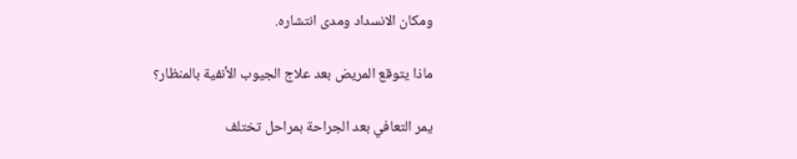ومكان الانسداد ومدى انتشاره.

ماذا يتوقع المريض بعد علاج الجيوب الأنفية بالمنظار؟

يمر التعافي بعد الجراحة بمراحل تختلف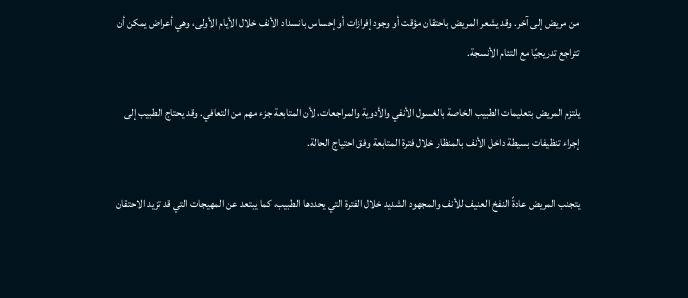من مريض إلى آخر. وقد يشعر المريض باحتقان مؤقت أو وجود إفرازات أو إحساس بانسداد الأنف خلال الأيام الأولى، وهي أعراض يمكن أن تتراجع تدريجيًا مع التئام الأنسجة.

يلتزم المريض بتعليمات الطبيب الخاصة بالغسول الأنفي والأدوية والمراجعات، لأن المتابعة جزء مهم من التعافي. وقد يحتاج الطبيب إلى إجراء تنظيفات بسيطة داخل الأنف بالمنظار خلال فترة المتابعة وفق احتياج الحالة.

يتجنب المريض عادةً النفخ العنيف للأنف والمجهود الشديد خلال الفترة التي يحددها الطبيب، كما يبتعد عن المهيجات التي قد تزيد الاحتقان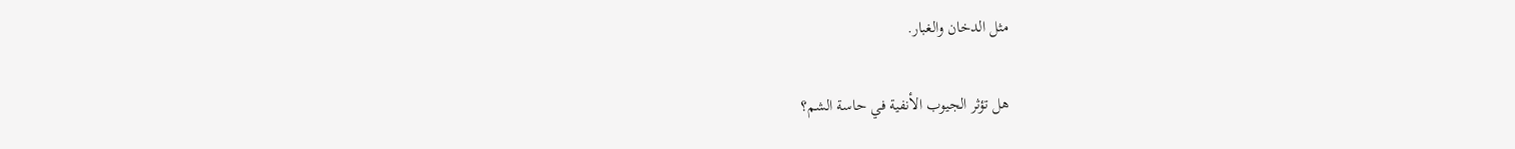مثل الدخان والغبار.

هل تؤثر الجيوب الأنفية في حاسة الشم؟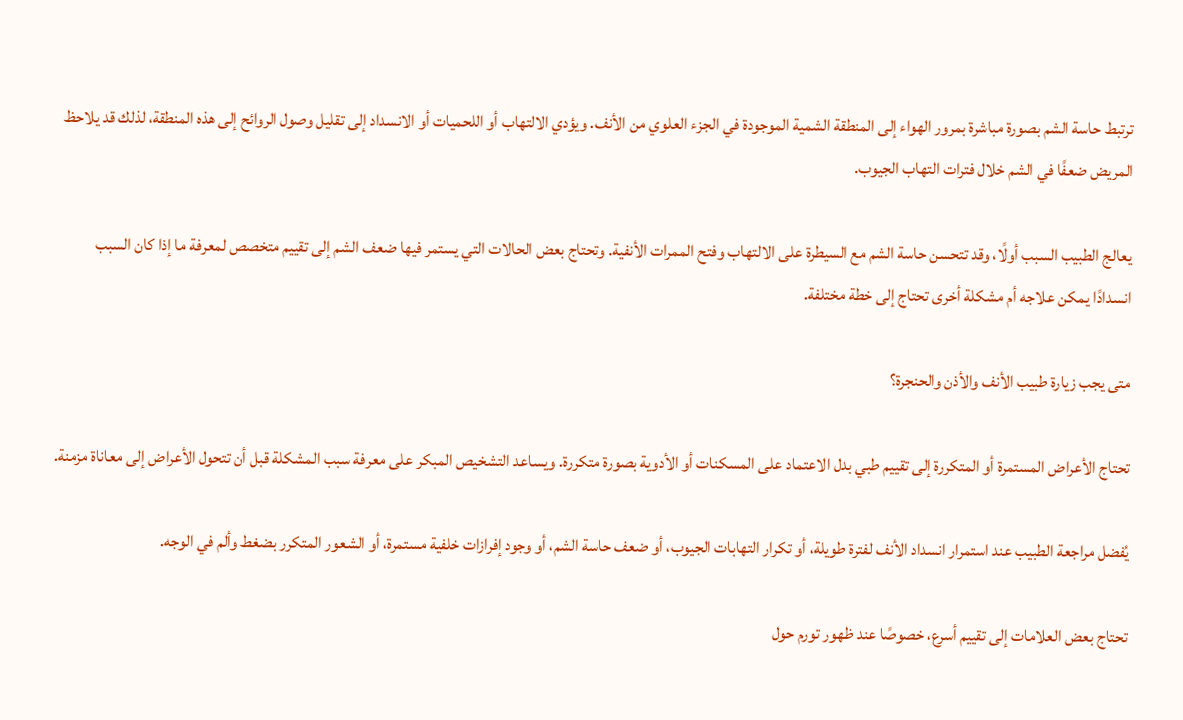ترتبط حاسة الشم بصورة مباشرة بمرور الهواء إلى المنطقة الشمية الموجودة في الجزء العلوي من الأنف. ويؤدي الالتهاب أو اللحميات أو الانسداد إلى تقليل وصول الروائح إلى هذه المنطقة، لذلك قد يلاحظ المريض ضعفًا في الشم خلال فترات التهاب الجيوب.

يعالج الطبيب السبب أولًا، وقد تتحسن حاسة الشم مع السيطرة على الالتهاب وفتح الممرات الأنفية. وتحتاج بعض الحالات التي يستمر فيها ضعف الشم إلى تقييم متخصص لمعرفة ما إذا كان السبب انسدادًا يمكن علاجه أم مشكلة أخرى تحتاج إلى خطة مختلفة.

متى يجب زيارة طبيب الأنف والأذن والحنجرة؟

تحتاج الأعراض المستمرة أو المتكررة إلى تقييم طبي بدل الاعتماد على المسكنات أو الأدوية بصورة متكررة. ويساعد التشخيص المبكر على معرفة سبب المشكلة قبل أن تتحول الأعراض إلى معاناة مزمنة.

يُفضل مراجعة الطبيب عند استمرار انسداد الأنف لفترة طويلة، أو تكرار التهابات الجيوب، أو ضعف حاسة الشم، أو وجود إفرازات خلفية مستمرة، أو الشعور المتكرر بضغط وألم في الوجه.

تحتاج بعض العلامات إلى تقييم أسرع، خصوصًا عند ظهور تورم حول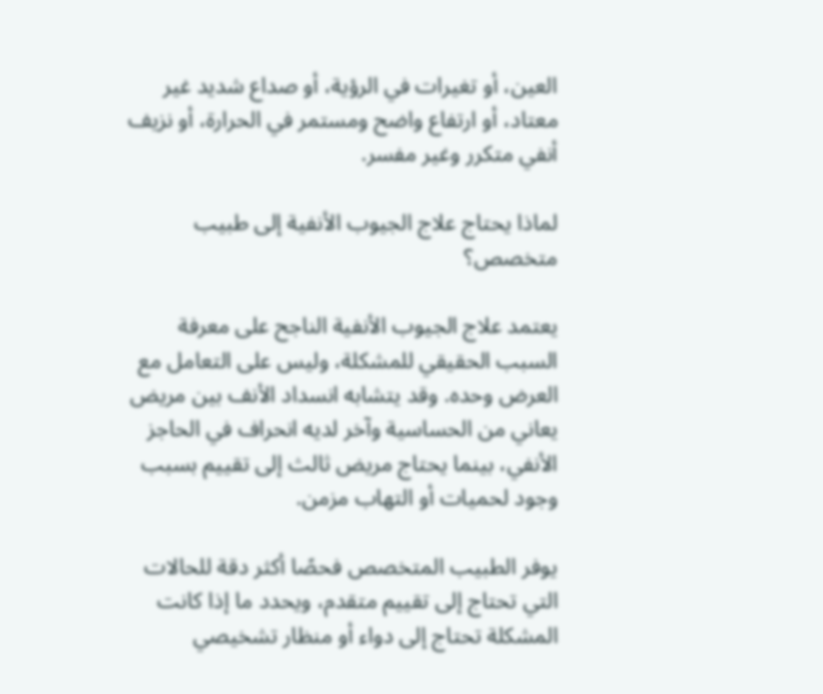العين، أو تغيرات في الرؤية، أو صداع شديد غير معتاد، أو ارتفاع واضح ومستمر في الحرارة، أو نزيف أنفي متكرر وغير مفسر.

لماذا يحتاج علاج الجيوب الأنفية إلى طبيب متخصص؟

يعتمد علاج الجيوب الأنفية الناجح على معرفة السبب الحقيقي للمشكلة، وليس على التعامل مع العرض وحده. وقد يتشابه انسداد الأنف بين مريض يعاني من الحساسية وآخر لديه انحراف في الحاجز الأنفي، بينما يحتاج مريض ثالث إلى تقييم بسبب وجود لحميات أو التهاب مزمن.

يوفر الطبيب المتخصص فحصًا أكثر دقة للحالات التي تحتاج إلى تقييم متقدم، ويحدد ما إذا كانت المشكلة تحتاج إلى دواء أو منظار تشخيصي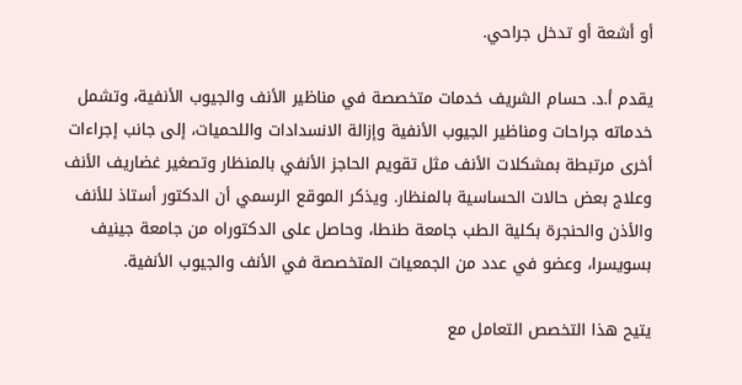أو أشعة أو تدخل جراحي.

يقدم أ.د. حسام الشريف خدمات متخصصة في مناظير الأنف والجيوب الأنفية، وتشمل خدماته جراحات ومناظير الجيوب الأنفية وإزالة الانسدادات واللحميات، إلى جانب إجراءات أخرى مرتبطة بمشكلات الأنف مثل تقويم الحاجز الأنفي بالمنظار وتصغير غضاريف الأنف وعلاج بعض حالات الحساسية بالمنظار. ويذكر الموقع الرسمي أن الدكتور أستاذ للأنف والأذن والحنجرة بكلية الطب جامعة طنطا، وحاصل على الدكتوراه من جامعة جينيف بسويسرا، وعضو في عدد من الجمعيات المتخصصة في الأنف والجيوب الأنفية.

يتيح هذا التخصص التعامل مع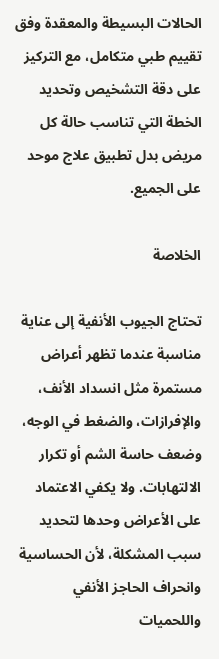الحالات البسيطة والمعقدة وفق تقييم طبي متكامل، مع التركيز على دقة التشخيص وتحديد الخطة التي تناسب حالة كل مريض بدل تطبيق علاج موحد على الجميع.

الخلاصة

تحتاج الجيوب الأنفية إلى عناية مناسبة عندما تظهر أعراض مستمرة مثل انسداد الأنف، والإفرازات، والضغط في الوجه، وضعف حاسة الشم أو تكرار الالتهابات. ولا يكفي الاعتماد على الأعراض وحدها لتحديد سبب المشكلة، لأن الحساسية وانحراف الحاجز الأنفي واللحميات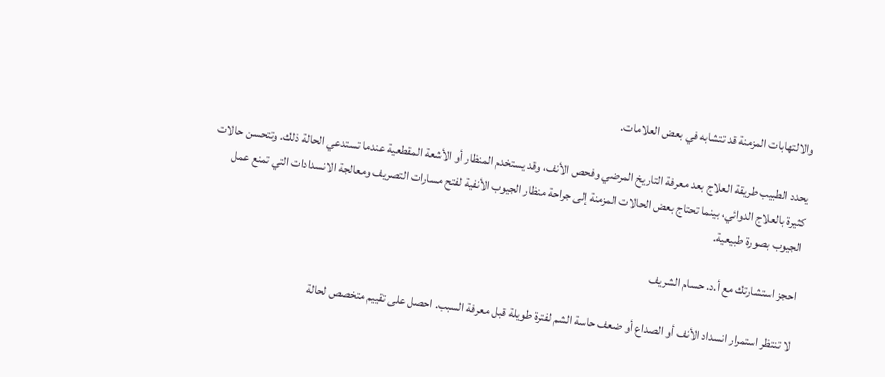والالتهابات المزمنة قد تتشابه في بعض العلامات.

يحدد الطبيب طريقة العلاج بعد معرفة التاريخ المرضي وفحص الأنف، وقد يستخدم المنظار أو الأشعة المقطعية عندما تستدعي الحالة ذلك. وتتحسن حالات كثيرة بالعلاج الدوائي، بينما تحتاج بعض الحالات المزمنة إلى جراحة منظار الجيوب الأنفية لفتح مسارات التصريف ومعالجة الانسدادات التي تمنع عمل الجيوب بصورة طبيعية.

احجز استشارتك مع أ.د. حسام الشريف

لا تنتظر استمرار انسداد الأنف أو الصداع أو ضعف حاسة الشم لفترة طويلة قبل معرفة السبب. احصل على تقييم متخصص لحالة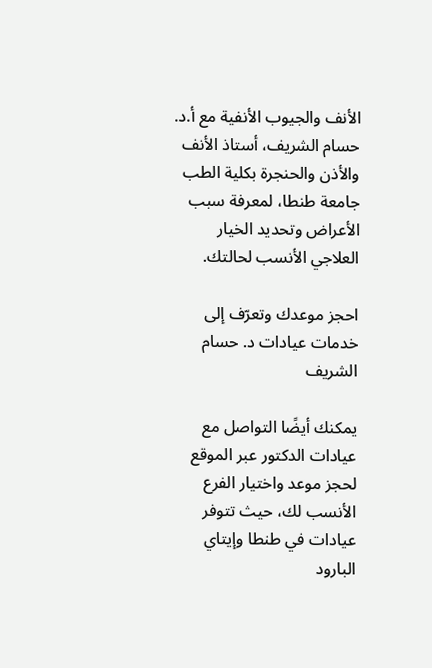الأنف والجيوب الأنفية مع أ.د. حسام الشريف، أستاذ الأنف والأذن والحنجرة بكلية الطب جامعة طنطا، لمعرفة سبب الأعراض وتحديد الخيار العلاجي الأنسب لحالتك.

احجز موعدك وتعرّف إلى خدمات عيادات د. حسام الشريف

يمكنك أيضًا التواصل مع عيادات الدكتور عبر الموقع لحجز موعد واختيار الفرع الأنسب لك، حيث تتوفر عيادات في طنطا وإيتاي البارود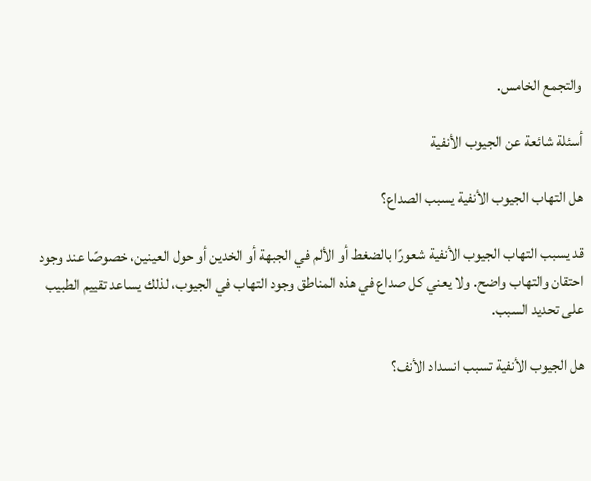والتجمع الخامس.

أسئلة شائعة عن الجيوب الأنفية

هل التهاب الجيوب الأنفية يسبب الصداع؟

قد يسبب التهاب الجيوب الأنفية شعورًا بالضغط أو الألم في الجبهة أو الخدين أو حول العينين، خصوصًا عند وجود احتقان والتهاب واضح. ولا يعني كل صداع في هذه المناطق وجود التهاب في الجيوب، لذلك يساعد تقييم الطبيب على تحديد السبب.

هل الجيوب الأنفية تسبب انسداد الأنف؟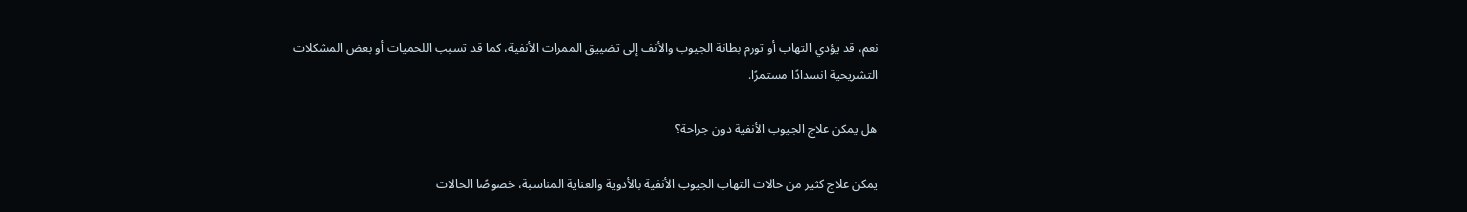نعم، قد يؤدي التهاب أو تورم بطانة الجيوب والأنف إلى تضييق الممرات الأنفية، كما قد تسبب اللحميات أو بعض المشكلات التشريحية انسدادًا مستمرًا.

هل يمكن علاج الجيوب الأنفية دون جراحة؟

يمكن علاج كثير من حالات التهاب الجيوب الأنفية بالأدوية والعناية المناسبة، خصوصًا الحالات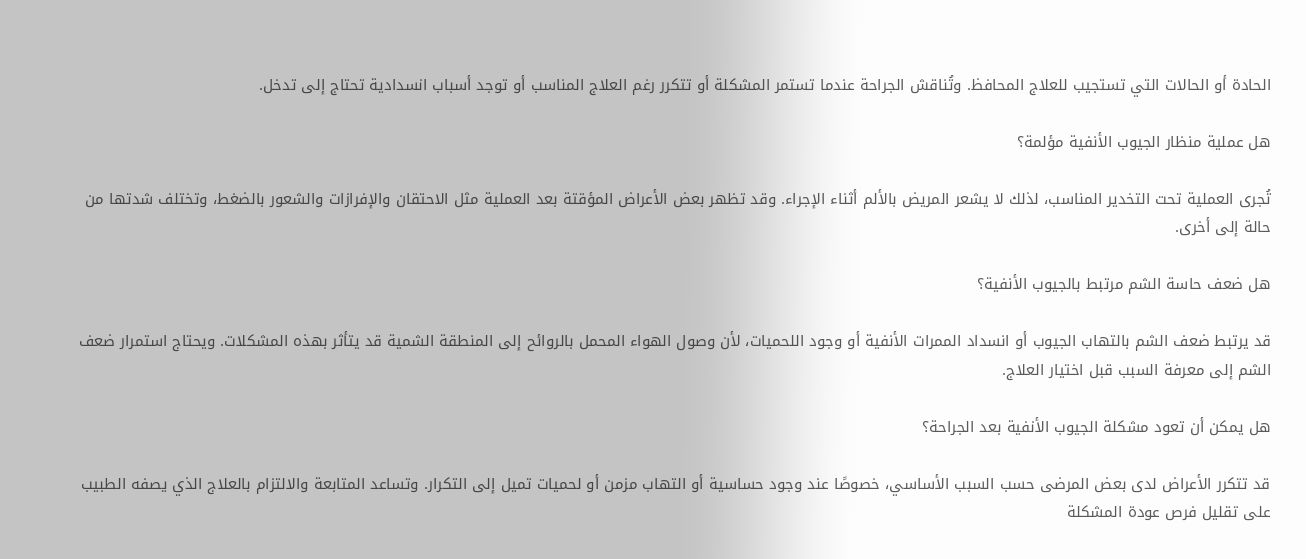الحادة أو الحالات التي تستجيب للعلاج المحافظ. وتُناقش الجراحة عندما تستمر المشكلة أو تتكرر رغم العلاج المناسب أو توجد أسباب انسدادية تحتاج إلى تدخل.

هل عملية منظار الجيوب الأنفية مؤلمة؟

تُجرى العملية تحت التخدير المناسب، لذلك لا يشعر المريض بالألم أثناء الإجراء. وقد تظهر بعض الأعراض المؤقتة بعد العملية مثل الاحتقان والإفرازات والشعور بالضغط، وتختلف شدتها من حالة إلى أخرى.

هل ضعف حاسة الشم مرتبط بالجيوب الأنفية؟

قد يرتبط ضعف الشم بالتهاب الجيوب أو انسداد الممرات الأنفية أو وجود اللحميات، لأن وصول الهواء المحمل بالروائح إلى المنطقة الشمية قد يتأثر بهذه المشكلات. ويحتاج استمرار ضعف الشم إلى معرفة السبب قبل اختيار العلاج.

هل يمكن أن تعود مشكلة الجيوب الأنفية بعد الجراحة؟

قد تتكرر الأعراض لدى بعض المرضى حسب السبب الأساسي، خصوصًا عند وجود حساسية أو التهاب مزمن أو لحميات تميل إلى التكرار. وتساعد المتابعة والالتزام بالعلاج الذي يصفه الطبيب على تقليل فرص عودة المشكلة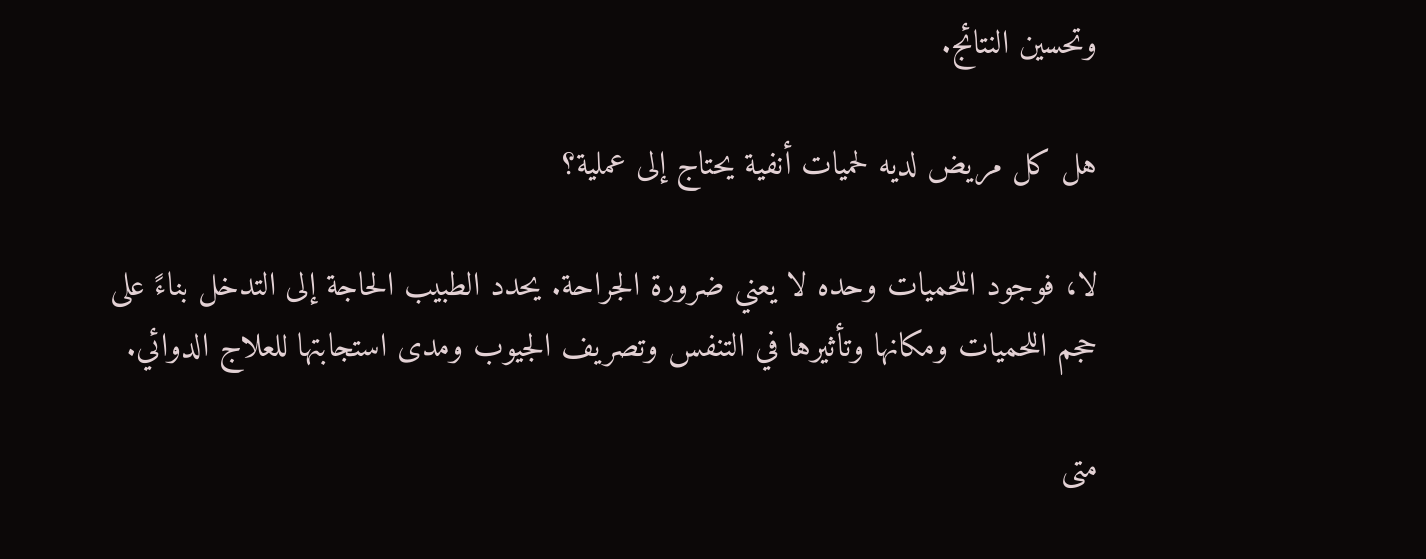وتحسين النتائج.

هل كل مريض لديه لحميات أنفية يحتاج إلى عملية؟

لا، فوجود اللحميات وحده لا يعني ضرورة الجراحة. يحدد الطبيب الحاجة إلى التدخل بناءً على حجم اللحميات ومكانها وتأثيرها في التنفس وتصريف الجيوب ومدى استجابتها للعلاج الدوائي.

متى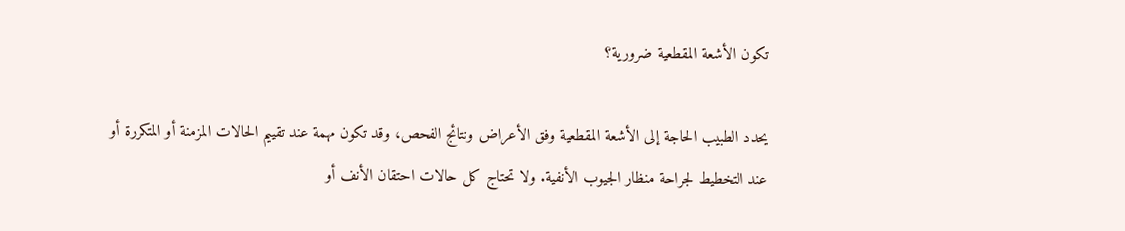تكون الأشعة المقطعية ضرورية؟

يحدد الطبيب الحاجة إلى الأشعة المقطعية وفق الأعراض ونتائج الفحص، وقد تكون مهمة عند تقييم الحالات المزمنة أو المتكررة أو عند التخطيط لجراحة منظار الجيوب الأنفية. ولا تحتاج كل حالات احتقان الأنف أو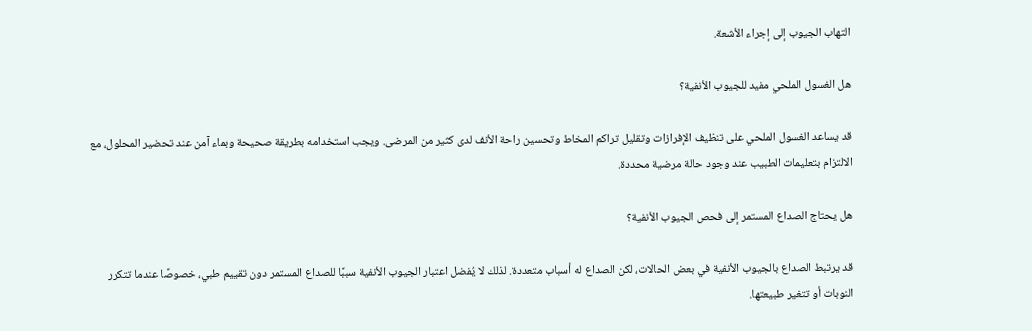التهاب الجيوب إلى إجراء الأشعة.

هل الغسول الملحي مفيد للجيوب الأنفية؟

قد يساعد الغسول الملحي على تنظيف الإفرازات وتقليل تراكم المخاط وتحسين راحة الأنف لدى كثير من المرضى. ويجب استخدامه بطريقة صحيحة وبماء آمن عند تحضير المحلول، مع الالتزام بتعليمات الطبيب عند وجود حالة مرضية محددة.

هل يحتاج الصداع المستمر إلى فحص الجيوب الأنفية؟

قد يرتبط الصداع بالجيوب الأنفية في بعض الحالات، لكن الصداع له أسباب متعددة. لذلك لا يُفضل اعتبار الجيوب الأنفية سببًا للصداع المستمر دون تقييم طبي، خصوصًا عندما تتكرر النوبات أو تتغير طبيعتها.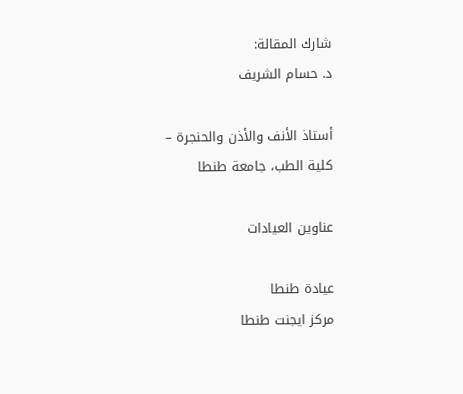شارك المقالة:
د. حسام الشريف

أستاذ الأنف والأذن والحنجرة – كلية الطب، جامعة طنطا

عناوين العيادات

عيادة طنطا
مركز ايجنت طنطا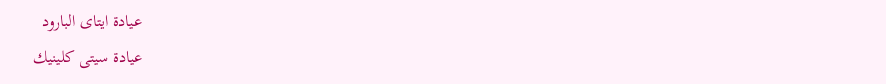عيادة ايتاى البارود
عيادة سيتى كلينيك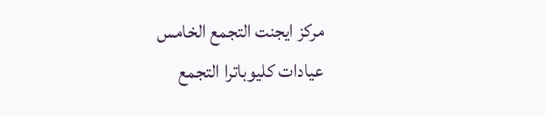مركز ايجنت التجمع الخامس
عيادات كليوباترا التجمع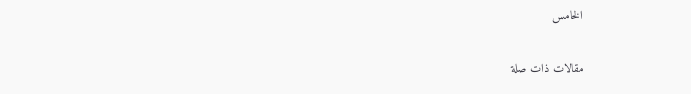الخامس

مقالات ذات صلة